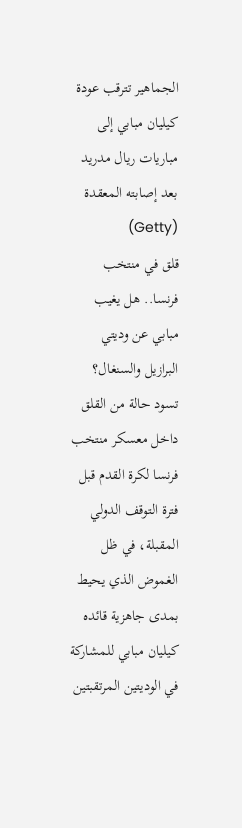الجماهير تترقب عودة كيليان مبابي إلى مباريات ريال مدريد بعد إصابته المعقدة (Getty)
قلق في منتخب فرنسا.. هل يغيب مبابي عن وديتي البرازيل والسنغال؟
تسود حالة من القلق داخل معسكر منتخب فرنسا لكرة القدم قبل فترة التوقف الدولي المقبلة، في ظل الغموض الذي يحيط بمدى جاهزية قائده كيليان مبابي للمشاركة في الوديتين المرتقبتين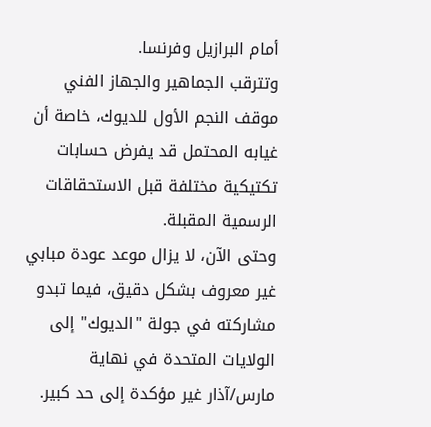أمام البرازيل وفرنسا.
وتترقب الجماهير والجهاز الفني موقف النجم الأول للديوك، خاصة أن غيابه المحتمل قد يفرض حسابات تكتيكية مختلفة قبل الاستحقاقات الرسمية المقبلة.
وحتى الآن، لا يزال موعد عودة مبابي غير معروف بشكل دقيق، فيما تبدو مشاركته في جولة "الديوك" إلى الولايات المتحدة في نهاية مارس/آذار غير مؤكدة إلى حد كبير.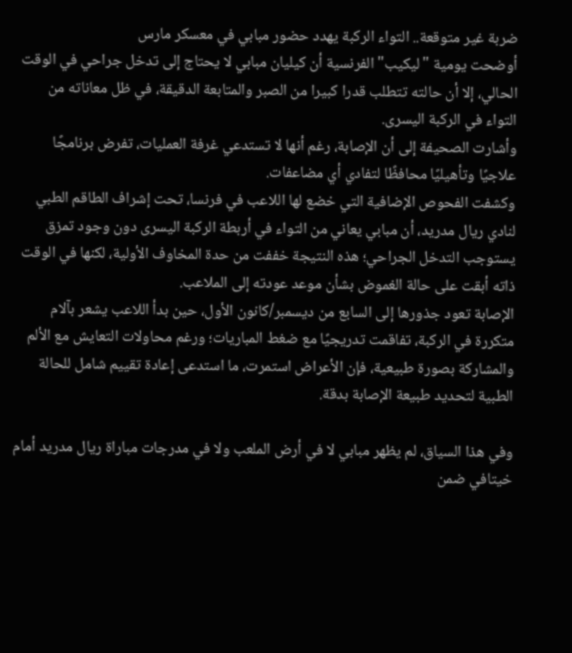ضربة غير متوقعة.. التواء الركبة يهدد حضور مبابي في معسكر مارس
أوضحت يومية "ليكيب" الفرنسية أن كيليان مبابي لا يحتاج إلى تدخل جراحي في الوقت الحالي، إلا أن حالته تتطلب قدرا كبيرا من الصبر والمتابعة الدقيقة، في ظل معاناته من التواء في الركبة اليسرى.
وأشارت الصحيفة إلى أن الإصابة، رغم أنها لا تستدعي غرفة العمليات، تفرض برنامجًا علاجيًا وتأهيليًا محافظًا لتفادي أي مضاعفات.
وكشفت الفحوص الإضافية التي خضع لها اللاعب في فرنسا، تحت إشراف الطاقم الطبي لنادي ريال مدريد، أن مبابي يعاني من التواء في أربطة الركبة اليسرى دون وجود تمزق يستوجب التدخل الجراحي؛ هذه النتيجة خففت من حدة المخاوف الأولية، لكنها في الوقت ذاته أبقت على حالة الغموض بشأن موعد عودته إلى الملاعب.
الإصابة تعود جذورها إلى السابع من ديسمبر/كانون الأول، حين بدأ اللاعب يشعر بآلام متكررة في الركبة، تفاقمت تدريجيًا مع ضغط المباريات؛ ورغم محاولات التعايش مع الألم والمشاركة بصورة طبيعية، فإن الأعراض استمرت، ما استدعى إعادة تقييم شامل للحالة الطبية لتحديد طبيعة الإصابة بدقة.

وفي هذا السياق، لم يظهر مبابي لا في أرض الملعب ولا في مدرجات مباراة ريال مدريد أمام خيتافي ضمن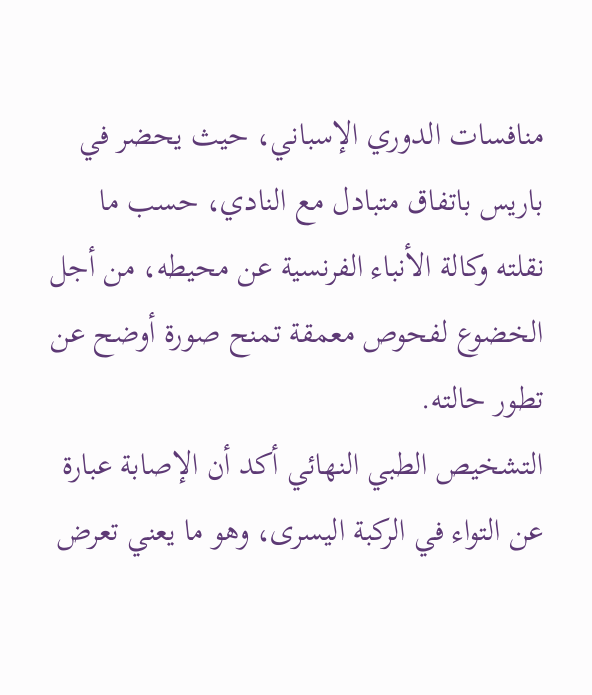منافسات الدوري الإسباني، حيث يحضر في باريس باتفاق متبادل مع النادي، حسب ما نقلته وكالة الأنباء الفرنسية عن محيطه، من أجل الخضوع لفحوص معمقة تمنح صورة أوضح عن تطور حالته.
التشخيص الطبي النهائي أكد أن الإصابة عبارة عن التواء في الركبة اليسرى، وهو ما يعني تعرض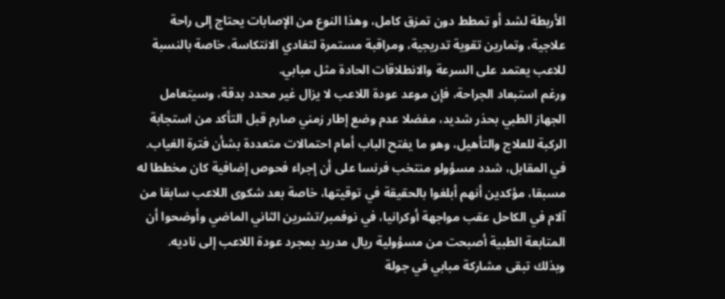الأربطة لشد أو تمطط دون تمزق كامل، وهذا النوع من الإصابات يحتاج إلى راحة علاجية، وتمارين تقوية تدريجية، ومراقبة مستمرة لتفادي الانتكاسة، خاصة بالنسبة للاعب يعتمد على السرعة والانطلاقات الحادة مثل مبابي.
ورغم استبعاد الجراحة، فإن موعد عودة اللاعب لا يزال غير محدد بدقة، وسيتعامل الجهاز الطبي بحذر شديد، مفضلا عدم وضع إطار زمني صارم قبل التأكد من استجابة الركبة للعلاج والتأهيل، وهو ما يفتح الباب أمام احتمالات متعددة بشأن فترة الغياب.
في المقابل، شدد مسؤولو منتخب فرنسا على أن إجراء فحوص إضافية كان مخططا له مسبقا، مؤكدين أنهم أبلغوا بالحقيقة في توقيتها، خاصة بعد شكوى اللاعب سابقا من آلام في الكاحل عقب مواجهة أوكرانيا، في نوفمبر/تشرين الثاني الماضي وأوضحوا أن المتابعة الطبية أصبحت من مسؤولية ريال مدريد بمجرد عودة اللاعب إلى ناديه.
وبذلك تبقى مشاركة مبابي في جولة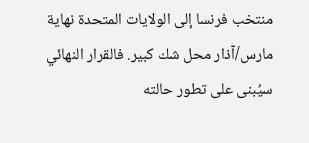منتخب فرنسا إلى الولايات المتحدة نهاية مارس/آذار محل شك كبير. فالقرار النهائي سيُبنى على تطور حالته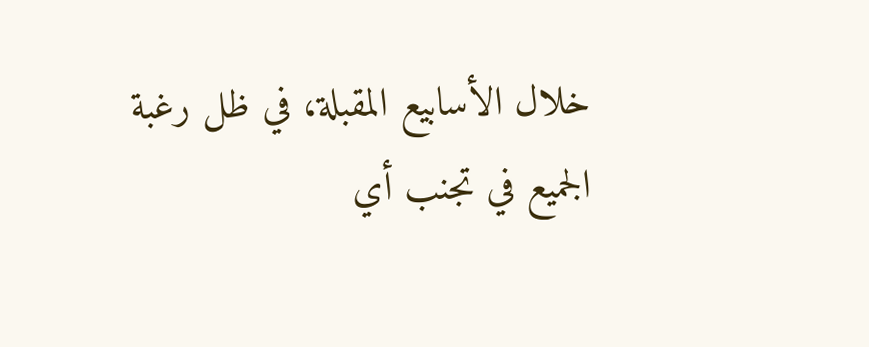خلال الأسابيع المقبلة، في ظل رغبة الجميع في تجنب أي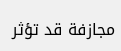مجازفة قد تؤثر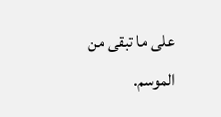على ما تبقى من الموسم.